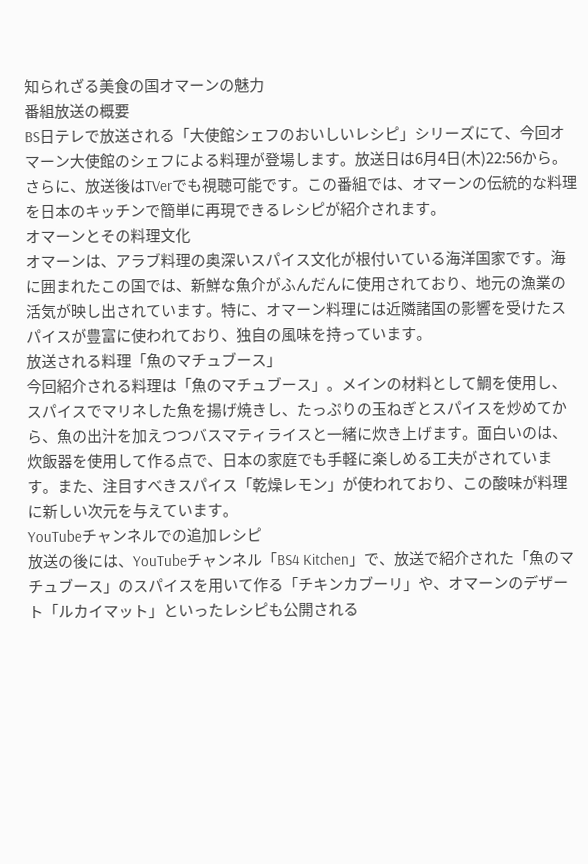知られざる美食の国オマーンの魅力
番組放送の概要
BS日テレで放送される「大使館シェフのおいしいレシピ」シリーズにて、今回オマーン大使館のシェフによる料理が登場します。放送日は6月4日(木)22:56から。さらに、放送後はTVerでも視聴可能です。この番組では、オマーンの伝統的な料理を日本のキッチンで簡単に再現できるレシピが紹介されます。
オマーンとその料理文化
オマーンは、アラブ料理の奥深いスパイス文化が根付いている海洋国家です。海に囲まれたこの国では、新鮮な魚介がふんだんに使用されており、地元の漁業の活気が映し出されています。特に、オマーン料理には近隣諸国の影響を受けたスパイスが豊富に使われており、独自の風味を持っています。
放送される料理「魚のマチュブース」
今回紹介される料理は「魚のマチュブース」。メインの材料として鯛を使用し、スパイスでマリネした魚を揚げ焼きし、たっぷりの玉ねぎとスパイスを炒めてから、魚の出汁を加えつつバスマティライスと一緒に炊き上げます。面白いのは、炊飯器を使用して作る点で、日本の家庭でも手軽に楽しめる工夫がされています。また、注目すべきスパイス「乾燥レモン」が使われており、この酸味が料理に新しい次元を与えています。
YouTubeチャンネルでの追加レシピ
放送の後には、YouTubeチャンネル「BS4 Kitchen」で、放送で紹介された「魚のマチュブース」のスパイスを用いて作る「チキンカブーリ」や、オマーンのデザート「ルカイマット」といったレシピも公開される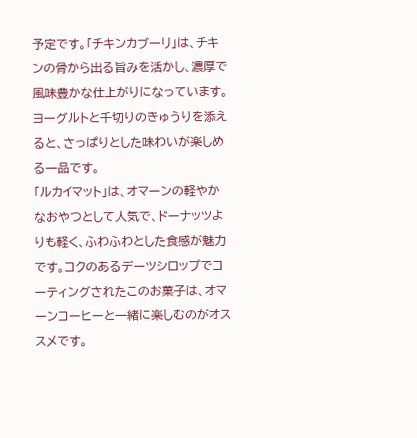予定です。「チキンカブーリ」は、チキンの骨から出る旨みを活かし、濃厚で風味豊かな仕上がりになっています。ヨーグルトと千切りのきゅうりを添えると、さっぱりとした味わいが楽しめる一品です。
「ルカイマット」は、オマーンの軽やかなおやつとして人気で、ドーナッツよりも軽く、ふわふわとした食感が魅力です。コクのあるデーツシロップでコーティングされたこのお菓子は、オマーンコーヒーと一緒に楽しむのがオススメです。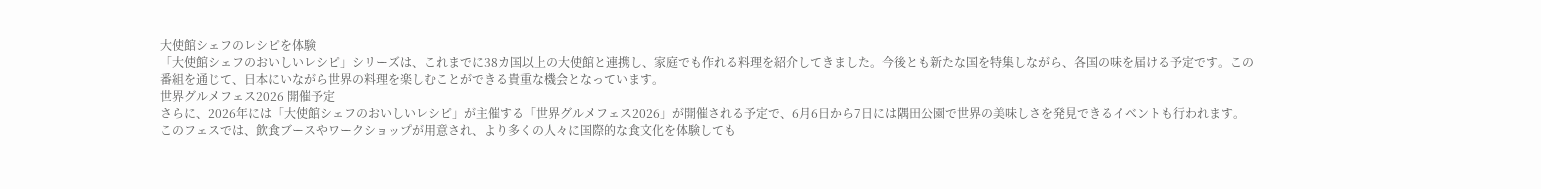大使館シェフのレシピを体験
「大使館シェフのおいしいレシピ」シリーズは、これまでに38カ国以上の大使館と連携し、家庭でも作れる料理を紹介してきました。今後とも新たな国を特集しながら、各国の味を届ける予定です。この番組を通じて、日本にいながら世界の料理を楽しむことができる貴重な機会となっています。
世界グルメフェス2026 開催予定
さらに、2026年には「大使館シェフのおいしいレシピ」が主催する「世界グルメフェス2026」が開催される予定で、6月6日から7日には隅田公園で世界の美味しさを発見できるイベントも行われます。このフェスでは、飲食ブースやワークショップが用意され、より多くの人々に国際的な食文化を体験しても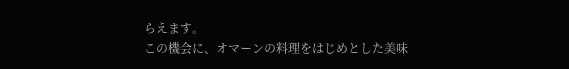らえます。
この機会に、オマーンの料理をはじめとした美味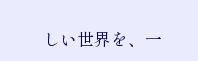しい世界を、一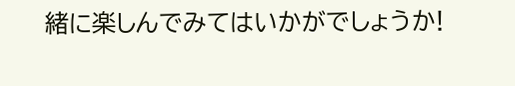緒に楽しんでみてはいかがでしょうか!